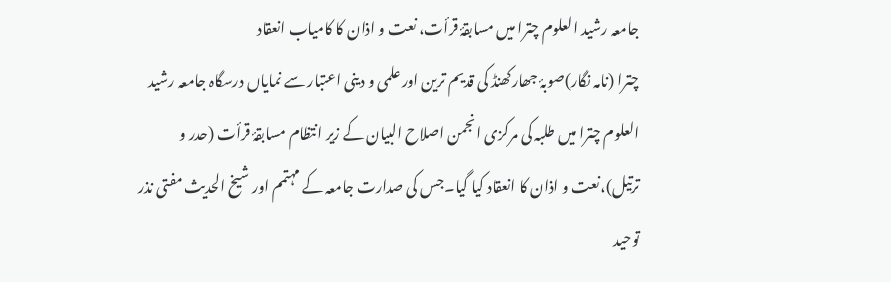جامعہ رشید العلوم چترا میں مسابقۂ قرأت، نعت و اذان کا کامیاب انعقاد
چترا (نامہ نگار)صوبۂ جھارکھنڈ کی قدیم ترین اور علمی و دینی اعتبار سے نمایاں درسگاہ جامعہ رشید العلوم چترا میں طلبہ کی مرکزی انجمن اصلاح البیان کے زیر انتظام مسابقۂ قرأت (حدر و ترتیل)،نعت و اذان کا انعقاد کیا گیا۔جس کی صدارت جامعہ کے مہتمم اور شیخ الحدیث مفتی نذر توحید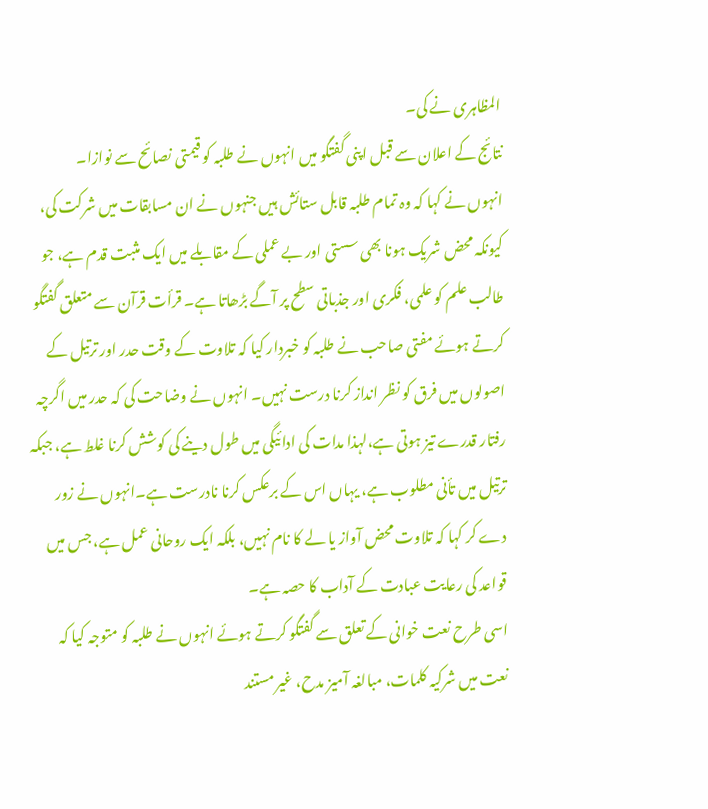المظاہری نے کی۔
نتائج کے اعلان سے قبل اپنی گفتگو میں انہوں نے طلبہ کو قیمتی نصائح سے نوازا۔
انہوں نے کہا کہ وہ تمام طلبہ قابل ستائش ہیں جنہوں نے ان مسابقات میں شرکت کی، کیونکہ محض شریک ہونا بھی سستی اور بے عملی کے مقابلے میں ایک مثبت قدم ہے، جو طالب علم کو علمی، فکری اور جذباتی سطح پر آگے بڑھاتا ہے۔ قرأت قرآن سے متعلق گفتگو کرتے ہوئے مفتی صاحب نے طلبہ کو خبردار کیا کہ تلاوت کے وقت حدر اور ترتیل کے اصولوں میں فرق کو نظر انداز کرنا درست نہیں۔ انہوں نے وضاحت کی کہ حدر میں اگرچہ رفتار قدرے تیز ہوتی ہے،لہذا مدات کی ادائیگی میں طول دینے کی کوشش کرنا غلط ہے، جبکہ ترتیل میں تأنی مطلوب ہے، یہاں اس کے برعکس کرنا نادرست ہے۔انہوں نے زور دے کر کہا کہ تلاوت محض آواز یا لے کا نام نہیں، بلکہ ایک روحانی عمل ہے، جس میں قواعد کی رعایت عبادت کے آداب کا حصہ ہے۔
اسی طرح نعت خوانی کے تعلق سے گفتگو کرتے ہوئے انہوں نے طلبہ کو متوجہ کیا کہ نعت میں شرکیہ کلمات، مبالغہ آمیز مدح، غیر مستند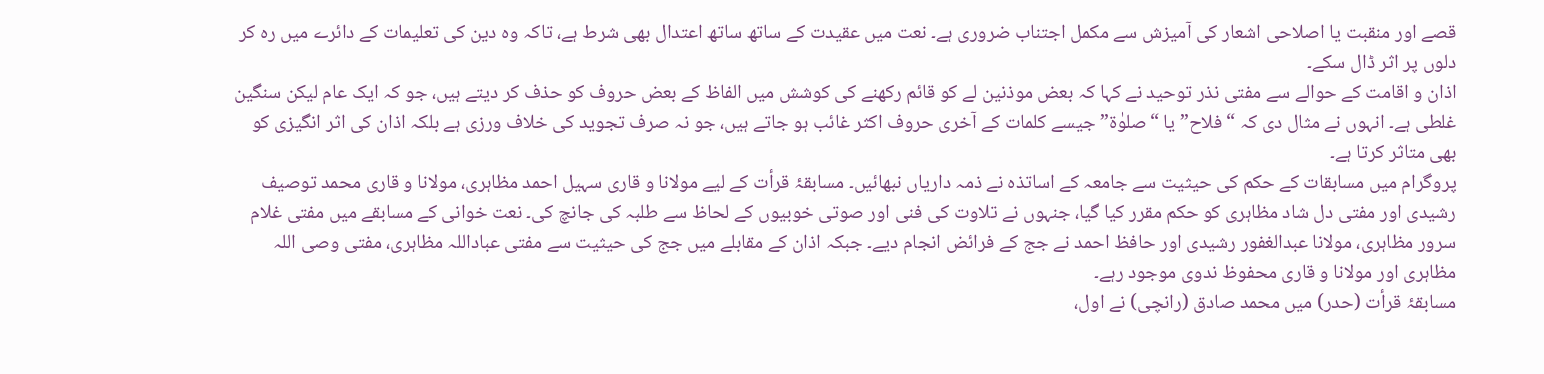قصے اور منقبت یا اصلاحی اشعار کی آمیزش سے مکمل اجتناب ضروری ہے۔ نعت میں عقیدت کے ساتھ ساتھ اعتدال بھی شرط ہے، تاکہ وہ دین کی تعلیمات کے دائرے میں رہ کر دلوں پر اثر ڈال سکے۔
اذان و اقامت کے حوالے سے مفتی نذر توحید نے کہا کہ بعض موذنین لے کو قائم رکھنے کی کوشش میں الفاظ کے بعض حروف کو حذف کر دیتے ہیں، جو کہ ایک عام لیکن سنگین غلطی ہے۔ انہوں نے مثال دی کہ “فلاح” یا “صلوٰۃ” جیسے کلمات کے آخری حروف اکثر غائب ہو جاتے ہیں، جو نہ صرف تجوید کی خلاف ورزی ہے بلکہ اذان کی اثر انگیزی کو بھی متاثر کرتا ہے۔
پروگرام میں مسابقات کے حکم کی حیثیت سے جامعہ کے اساتذہ نے ذمہ داریاں نبھائیں۔ مسابقۂ قرأت کے لیے مولانا و قاری سہیل احمد مظاہری، مولانا و قاری محمد توصیف رشیدی اور مفتی دل شاد مظاہری کو حکم مقرر کیا گیا، جنہوں نے تلاوت کی فنی اور صوتی خوبیوں کے لحاظ سے طلبہ کی جانچ کی۔ نعت خوانی کے مسابقے میں مفتی غلام سرور مظاہری، مولانا عبدالغفور رشیدی اور حافظ احمد نے جج کے فرائض انجام دیے۔ جبکہ اذان کے مقابلے میں جج کی حیثیت سے مفتی عباداللہ مظاہری، مفتی وصی اللہ مظاہری اور مولانا و قاری محفوظ ندوی موجود رہے۔
مسابقۂ قرأت (حدر) میں محمد صادق (رانچی) نے اول،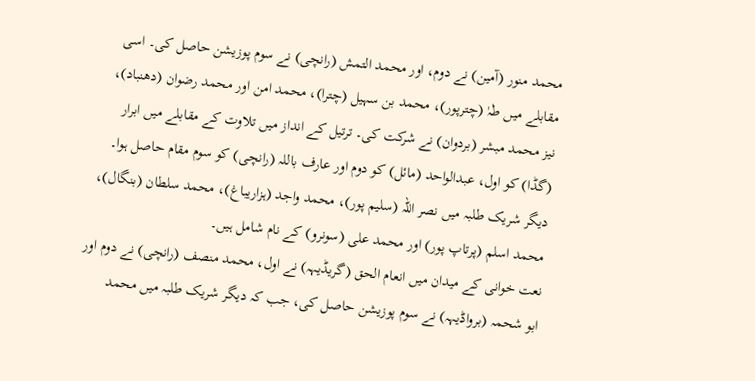محمد منور (آمین) نے دوم، اور محمد التمش (رانچی) نے سوم پوزیشن حاصل کی۔ اسی مقابلے میں طٰہٰ (چترپور)، محمد بن سہیل (چترا)، محمد امن اور محمد رضوان (دھنباد)، نیز محمد مبشر (بردوان) نے شرکت کی۔ ترتیل کے انداز میں تلاوت کے مقابلے میں ابرار (گڈا) کو اول، عبدالواحد (مائل) کو دوم اور عارف باللہ (رانچی) کو سوم مقام حاصل ہوا۔ دیگر شریک طلبہ میں نصر اللہ (سلیم پور)، محمد واجد (ہزاریباغ)، محمد سلطان (بنگال)، محمد اسلم (پرتاپ پور) اور محمد علی (سونرو) کے نام شامل ہیں۔
نعت خوانی کے میدان میں انعام الحق (گریڈیہہ) نے اول، محمد منصف (رانچی) نے دوم اور ابو شحمہ (برواڈیہہ) نے سوم پوزیشن حاصل کی، جب کہ دیگر شریک طلبہ میں محمد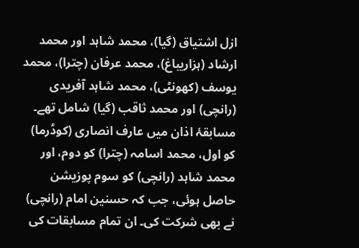ازل اشتیاق (گیا)، محمد شاہد اور محمد ارشاد (ہزاریباغ)، محمد عرفان (چترا)، محمد یوسف (کھونٹی)، محمد شاہد آفریدی (رانچی) اور محمد ثاقب (گیا) شامل تھے۔
مسابقۂ اذان میں عارف انصاری (کوڈرما) کو اول، محمد اسامہ (چترا) کو دوم، اور محمد شاہد (رانچی) کو سوم پوزیشن حاصل ہوئی، جب کہ حسنین امام (رانچی) نے بھی شرکت کی۔ ان تمام مسابقات کی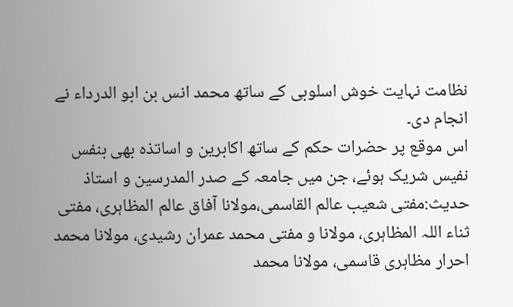نظامت نہایت خوش اسلوبی کے ساتھ محمد انس بن ابو الدرداء نے انجام دی۔
اس موقع پر حضرات حکم کے ساتھ اکابرین و اساتذہ بھی بنفس نفیس شریک ہوئے، جن میں جامعہ کے صدر المدرسین و استاذ حدیث:مفتی شعیب عالم القاسمی،مولانا آفاق عالم المظاہری، مفتی ثناء اللہ المظاہری، مولانا و مفتی محمد عمران رشیدی، مولانا محمد احرار مظاہری قاسمی، مولانا محمد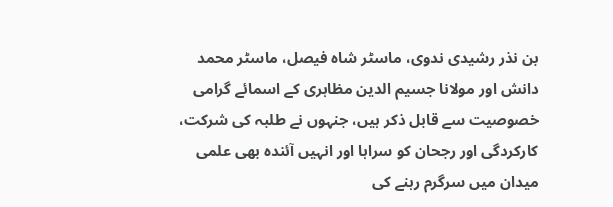بن نذر رشیدی ندوی، ماسٹر شاہ فیصل، ماسٹر محمد دانش اور مولانا جسیم الدین مظاہری کے اسمائے گرامی خصوصیت سے قابل ذکر ہیں، جنہوں نے طلبہ کی شرکت، کارکردگی اور رجحان کو سراہا اور انہیں آئندہ بھی علمی میدان میں سرگرم رہنے کی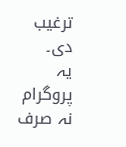ترغیب دی۔
یہ پروگرام نہ صرف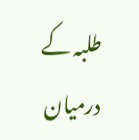طلبہ کے درمیان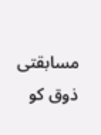مسابقتی ذوق کو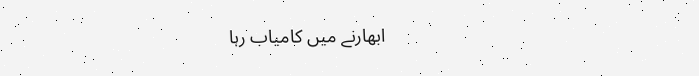ابھارنے میں کامیاب رہا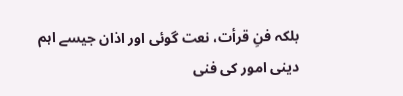بلکہ فنِ قرأت، نعت گوئی اور اذان جیسے اہم دینی امور کی فنی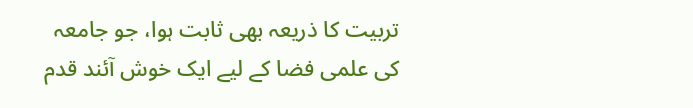تربیت کا ذریعہ بھی ثابت ہوا، جو جامعہ کی علمی فضا کے لیے ایک خوش آئند قدم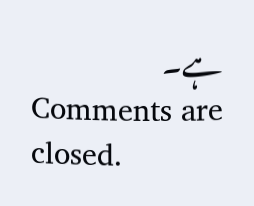ہے۔
Comments are closed.